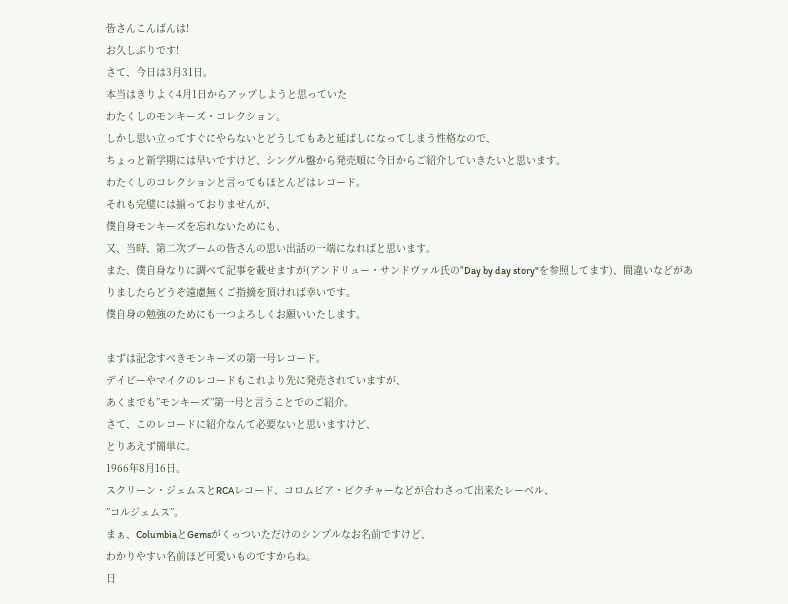皆さんこんばんは!
お久しぶりです!
さて、今日は3月31日。
本当はきりよく4月1日からアップしようと思っていた
わたくしのモンキーズ・コレクション。
しかし思い立ってすぐにやらないとどうしてもあと延ばしになってしまう性格なので、
ちょっと新学期には早いですけど、シングル盤から発売順に今日からご紹介していきたいと思います。
わたくしのコレクションと言ってもほとんどはレコード。
それも完璧には揃っておりませんが、
僕自身モンキーズを忘れないためにも、
又、当時、第二次ブームの皆さんの思い出話の一端になればと思います。
また、僕自身なりに調べて記事を載せますが(アンドリュー・サンドヴァル氏の"Day by day story"を参照してます)、間違いなどがありましたらどうぞ遠慮無くご指摘を頂ければ幸いです。
僕自身の勉強のためにも一つよろしくお願いいたします。

まずは記念すべきモンキーズの第一号レコード。
デイビーやマイクのレコードもこれより先に発売されていますが、
あくまでも”モンキーズ”第一号と言うことでのご紹介。
さて、このレコードに紹介なんて必要ないと思いますけど、
とりあえず簡単に。
1966年8月16日。
スクリーン・ジェムスとRCAレコード、コロムビア・ピクチャーなどが合わさって出来たレーベル、
”コルジェムス”。
まぁ、ColumbiaとGemsがくっついただけのシンプルなお名前ですけど、
わかりやすい名前ほど可愛いものですからね。
日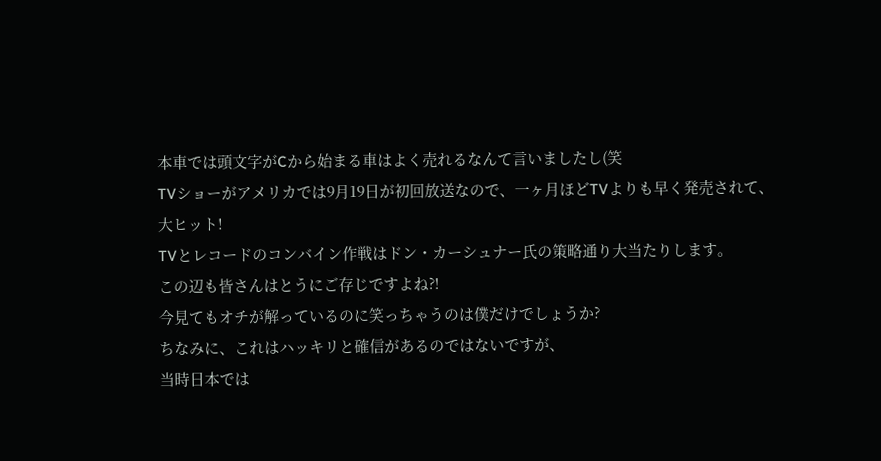本車では頭文字がCから始まる車はよく売れるなんて言いましたし(笑
TVショーがアメリカでは9月19日が初回放送なので、一ヶ月ほどTVよりも早く発売されて、
大ヒット!
TVとレコードのコンバイン作戦はドン・カーシュナー氏の策略通り大当たりします。
この辺も皆さんはとうにご存じですよね?!
今見てもオチが解っているのに笑っちゃうのは僕だけでしょうか?
ちなみに、これはハッキリと確信があるのではないですが、
当時日本では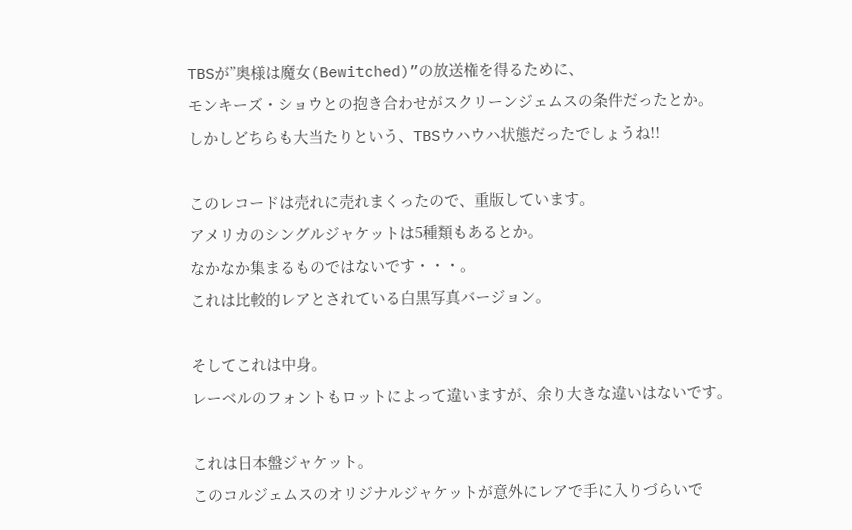TBSが”奥様は魔女(Bewitched)”の放送権を得るために、
モンキーズ・ショウとの抱き合わせがスクリーンジェムスの条件だったとか。
しかしどちらも大当たりという、TBSウハウハ状態だったでしょうね!!

このレコードは売れに売れまくったので、重版しています。
アメリカのシングルジャケットは5種類もあるとか。
なかなか集まるものではないです・・・。
これは比較的レアとされている白黒写真バージョン。

そしてこれは中身。
レーベルのフォントもロットによって違いますが、余り大きな違いはないです。

これは日本盤ジャケット。
このコルジェムスのオリジナルジャケットが意外にレアで手に入りづらいで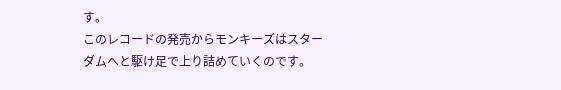す。
このレコードの発売からモンキーズはスターダムへと駆け足で上り詰めていくのです。